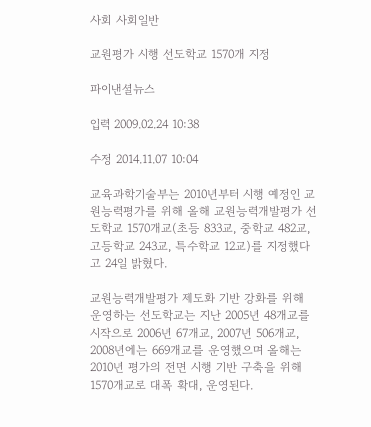사회 사회일반

교원평가 시행 선도학교 1570개 지정

파이낸셜뉴스

입력 2009.02.24 10:38

수정 2014.11.07 10:04

교육과학기술부는 2010년부터 시행 예정인 교원능력평가를 위해 올해 교원능력개발평가 선도학교 1570개교(초등 833교, 중학교 482교, 고등학교 243교, 특수학교 12교)를 지정했다고 24일 밝혔다.

교원능력개발평가 제도화 기반 강화를 위해 운영하는 선도학교는 지난 2005년 48개교를 시작으로 2006년 67개교, 2007년 506개교, 2008년에는 669개교를 운영했으며 올해는 2010년 평가의 전면 시행 기반 구축을 위해 1570개교로 대폭 확대, 운영된다.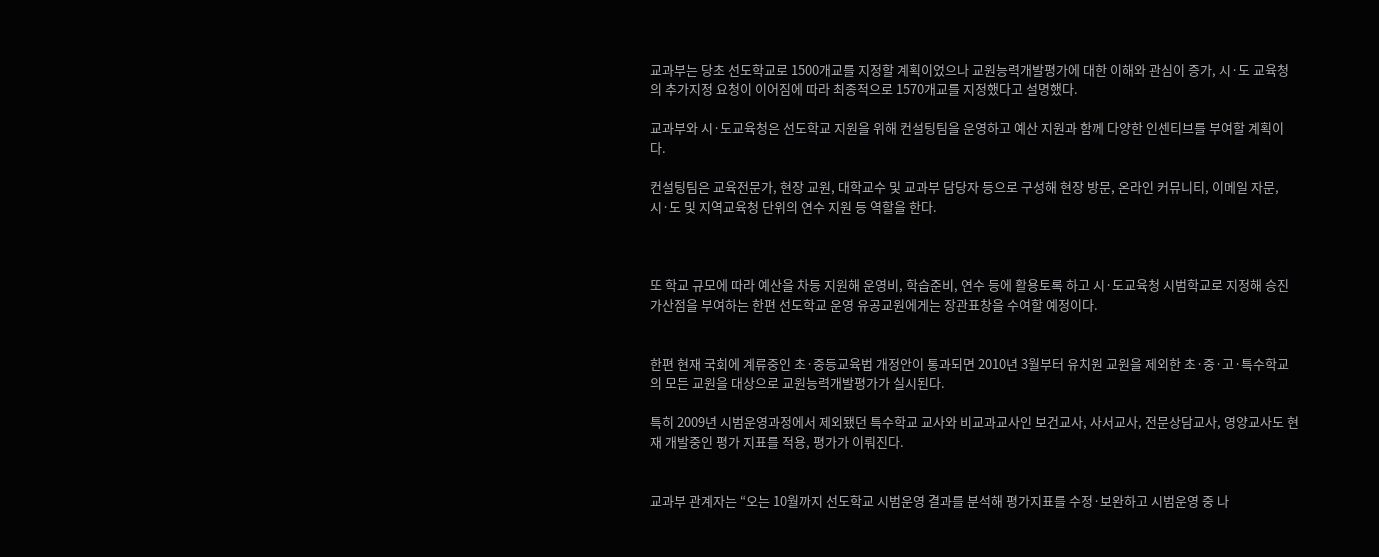교과부는 당초 선도학교로 1500개교를 지정할 계획이었으나 교원능력개발평가에 대한 이해와 관심이 증가, 시·도 교육청의 추가지정 요청이 이어짐에 따라 최종적으로 1570개교를 지정했다고 설명했다.

교과부와 시·도교육청은 선도학교 지원을 위해 컨설팅팀을 운영하고 예산 지원과 함께 다양한 인센티브를 부여할 계획이다.

컨설팅팀은 교육전문가, 현장 교원, 대학교수 및 교과부 담당자 등으로 구성해 현장 방문, 온라인 커뮤니티, 이메일 자문, 시·도 및 지역교육청 단위의 연수 지원 등 역할을 한다.



또 학교 규모에 따라 예산을 차등 지원해 운영비, 학습준비, 연수 등에 활용토록 하고 시·도교육청 시범학교로 지정해 승진가산점을 부여하는 한편 선도학교 운영 유공교원에게는 장관표창을 수여할 예정이다.


한편 현재 국회에 계류중인 초·중등교육법 개정안이 통과되면 2010년 3월부터 유치원 교원을 제외한 초·중·고·특수학교의 모든 교원을 대상으로 교원능력개발평가가 실시된다.

특히 2009년 시범운영과정에서 제외됐던 특수학교 교사와 비교과교사인 보건교사, 사서교사, 전문상담교사, 영양교사도 현재 개발중인 평가 지표를 적용, 평가가 이뤄진다.


교과부 관계자는 “오는 10월까지 선도학교 시범운영 결과를 분석해 평가지표를 수정·보완하고 시범운영 중 나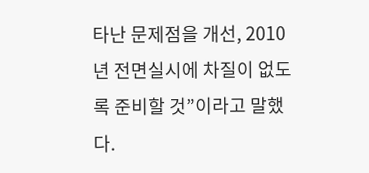타난 문제점을 개선, 2010년 전면실시에 차질이 없도록 준비할 것”이라고 말했다.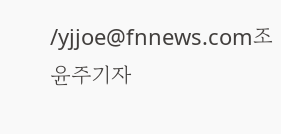/yjjoe@fnnews.com조윤주기자